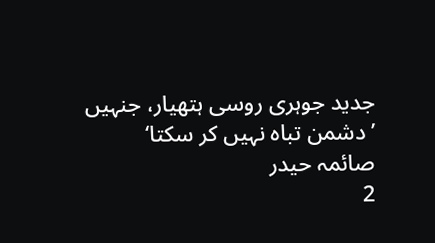جدید جوہری روسی ہتھیار، جنہیں ’دشمن تباہ نہیں کر سکتا‘
صائمہ حیدر
2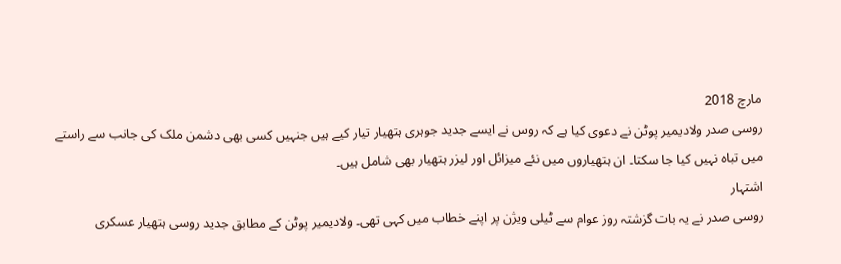مارچ 2018
روسی صدر ولادیمیر پوٹن نے دعوی کیا ہے کہ روس نے ایسے جدید جوہری ہتھیار تیار کیے ہیں جنہیں کسی بھی دشمن ملک کی جانب سے راستے میں تباہ نہیں کیا جا سکتا۔ ان ہتھیاروں میں نئے میزائل اور لیزر ہتھیار بھی شامل ہیں۔
اشتہار
روسی صدر نے یہ بات گزشتہ روز عوام سے ٹیلی ویژن پر اپنے خطاب میں کہی تھی۔ ولادیمیر پوٹن کے مطابق جدید روسی ہتھیار عسکری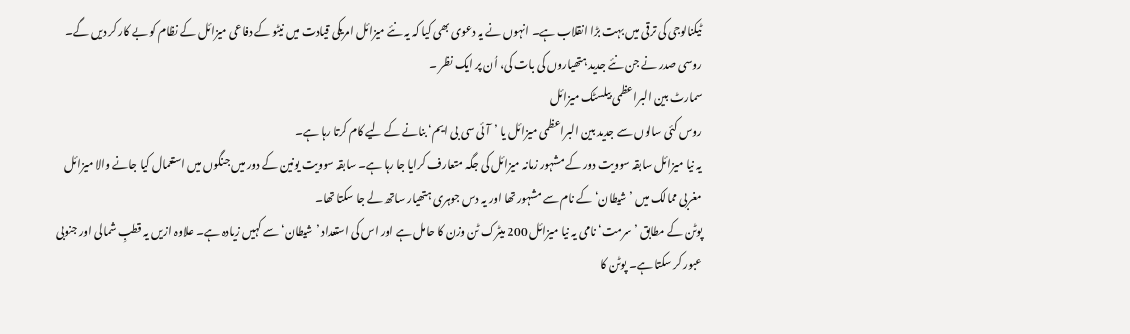ٹیکنالوجی کی ترقی میں بہت بڑا انقلاب ہے۔ انہوں نے یہ دعوی بھی کیا کہ یہ نئے میزائل امریکی قیادت میں نیٹو کے دفاعی میزائل کے نظام کو بے کار کر دیں گے۔
روسی صدر نے جن نئے جدید ہتھیاروں کی بات کی، اُن پر ایک نظر ۔
سمارٹ بین البراعظمی بیلسٹک میزائل
روس کئی سالوں سے جدید بین البراعظمی میزائل یا ’آئی سی بی ایم‘ بنانے کے لیے کام کرتا رہا ہے۔
یہ نیا میزائل سابقہ سوویت دور کے مشہور زمانہ میزائل کی جگہ متعارف کرایا جا رہا ہے۔ سابقہ سوویت یونین کے دور میں جنگوں میں استعمال کیا جانے والا میزائل مغربی ممالک میں ’شیطان‘ کے نام سے مشہور تھا اور یہ دس جوہری ہتھیار ساتھ لے جا سکتا تھا۔
پوٹن کے مطابق ’سرمت‘ نامی یہ نیا میزائل 200 میٹرک ٹن وزن کا حامل ہے اور اس کی استعداد ’شیطان‘ سے کہیں زیادہ ہے۔ علاوہ ازیں یہ قطبِ شمالی اور جنوبی عبور کر سکتا ہے۔ پوٹن کا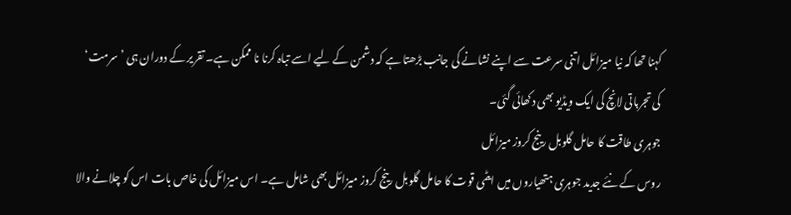کہنا تھا کہ نیا میزائل اتنی سرعت سے اپنے نشانے کی جانب بڑھتا ہے کہ دشمن کے لیے اسے تباہ کرنا نا ممکن ہے۔ تقریر کے دوران ہی ’سرمت‘ کی تجرباتی لانچ کی ایک ویڈیو بھی دکھائی گئی۔
جوہری طاقت کا حامل گلوبل رینج کروز میزائل
روس کے نئے جدید جوہری ہتھیاروں میں ایٹمی قوت کا حامل گلوبل رینج کروز میزائل بھی شامل ہے۔ اس میزائل کی خاص بات اس کو چلانے والا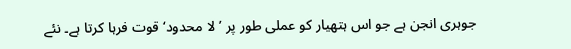جوہری انجن ہے جو اس ہتھیار کو عملی طور پر ’لا محدود‘ قوت فرہا کرتا ہے۔ نئے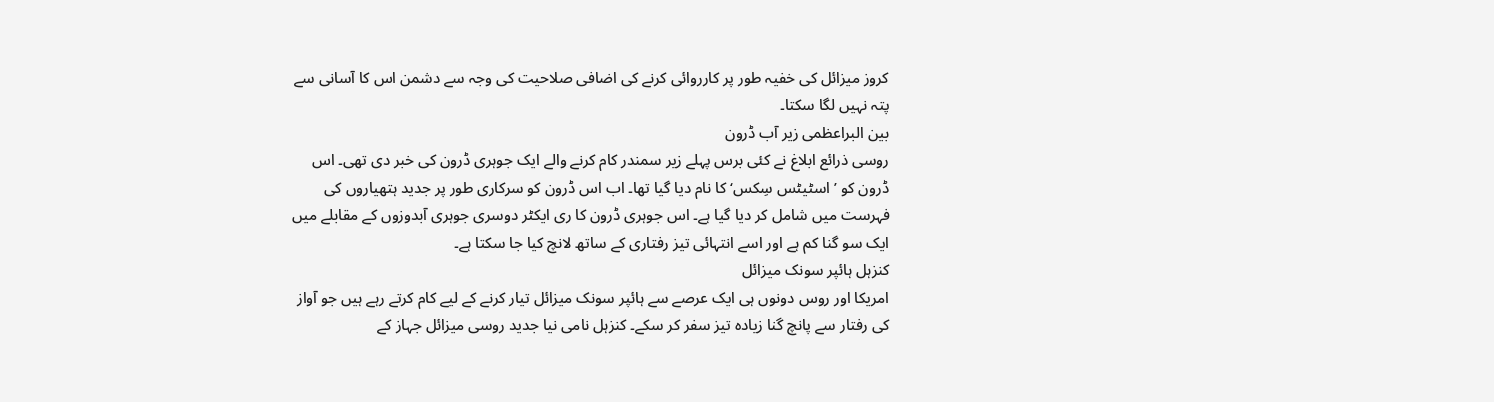کروز میزائل کی خفیہ طور پر کارروائی کرنے کی اضافی صلاحیت کی وجہ سے دشمن اس کا آسانی سے پتہ نہیں لگا سکتا۔
بین البراعظمی زیر آب ڈرون
روسی ذرائع ابلاغ نے کئی برس پہلے زیر سمندر کام کرنے والے ایک جوہری ڈرون کی خبر دی تھی۔ اس ڈرون کو ’اسٹیٹس سِکس‘ کا نام دیا گیا تھا۔ اب اس ڈرون کو سرکاری طور پر جدید ہتھیاروں کی فہرست میں شامل کر دیا گیا ہے۔ اس جوہری ڈرون کا ری ایکٹر دوسری جوہری آبدوزوں کے مقابلے میں ایک سو گنا کم ہے اور اسے انتہائی تیز رفتاری کے ساتھ لانچ کیا جا سکتا ہے۔
کنزہل ہائپر سونک میزائل
امریکا اور روس دونوں ہی ایک عرصے سے ہائپر سونک میزائل تیار کرنے کے لیے کام کرتے رہے ہیں جو آواز کی رفتار سے پانچ گنا زیادہ تیز سفر کر سکے۔ کنزہل نامی نیا جدید روسی میزائل جہاز کے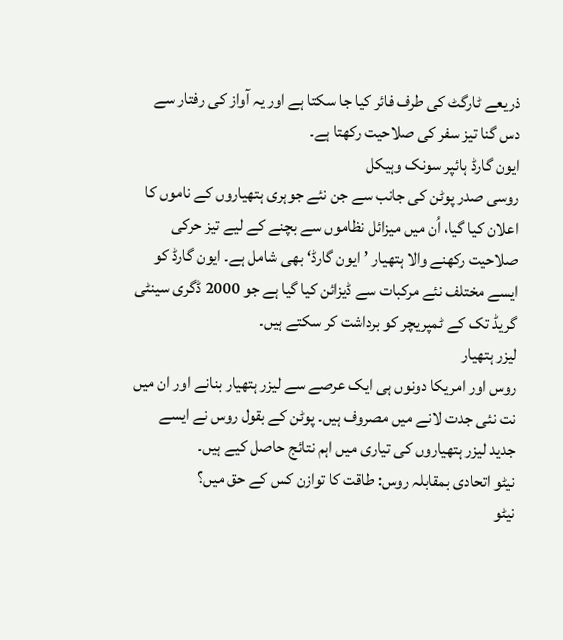ذریعے ٹارگٹ کی طرف فائر کیا جا سکتا ہے اور یہ آواز کی رفتار سے دس گنا تیز سفر کی صلاحیت رکھتا ہے۔
ایون گارڈ ہائپر سونک وہیکل
روسی صدر پوٹن کی جانب سے جن نئے جوہری ہتھیاروں کے ناموں کا اعلان کیا گیا، اُن میں میزائل نظاموں سے بچنے کے لیے تیز حرکی صلاحیت رکھنے والا ہتھیار ’ایون گارڈ‘ بھی شامل ہے۔ ایون گارڈ کو ایسے مختلف نئے مرکبات سے ڈیزائن کیا گیا ہے جو 2000 ڈگری سینٹی گریڈ تک کے ٹمپریچر کو برداشت کر سکتے ہیں۔
لیزر ہتھیار
روس اور امریکا دونوں ہی ایک عرصے سے لیزر ہتھیار بنانے اور ان میں نت نئی جدت لانے میں مصروف ہیں۔ پوٹن کے بقول روس نے ایسے جدید لیزر ہتھیاروں کی تیاری میں اہم نتائج حاصل کیے ہیں۔
نیٹو اتحادی بمقابلہ روس: طاقت کا توازن کس کے حق میں؟
نیٹو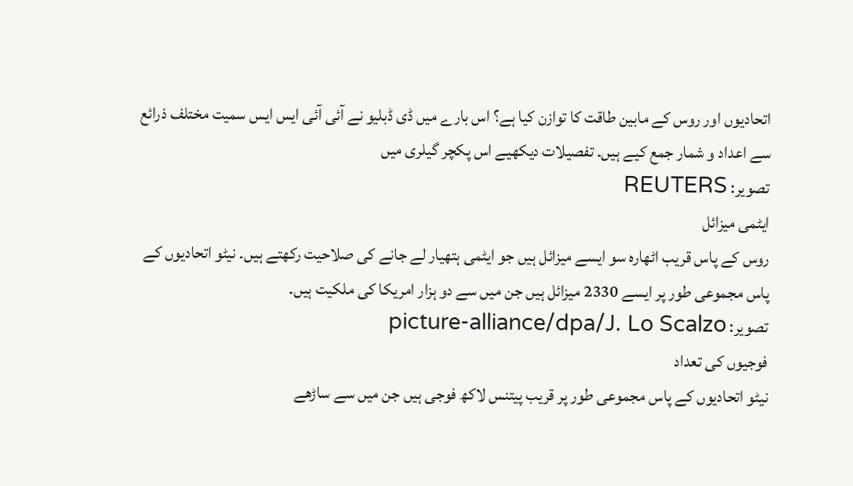اتحادیوں اور روس کے مابین طاقت کا توازن کیا ہے؟ اس بارے میں ڈی ڈبلیو نے آئی آئی ایس ایس سمیت مختلف ذرائع سے اعداد و شمار جمع کیے ہیں۔ تفصیلات دیکھیے اس پکچر گیلری میں
تصویر: REUTERS
ایٹمی میزائل
روس کے پاس قریب اٹھارہ سو ایسے میزائل ہیں جو ایٹمی ہتھیار لے جانے کی صلاحیت رکھتے ہیں۔ نیٹو اتحادیوں کے پاس مجموعی طور پر ایسے 2330 میزائل ہیں جن میں سے دو ہزار امریکا کی ملکیت ہیں۔
تصویر: picture-alliance/dpa/J. Lo Scalzo
فوجیوں کی تعداد
نیٹو اتحادیوں کے پاس مجموعی طور پر قریب پیتنس لاکھ فوجی ہیں جن میں سے ساڑھے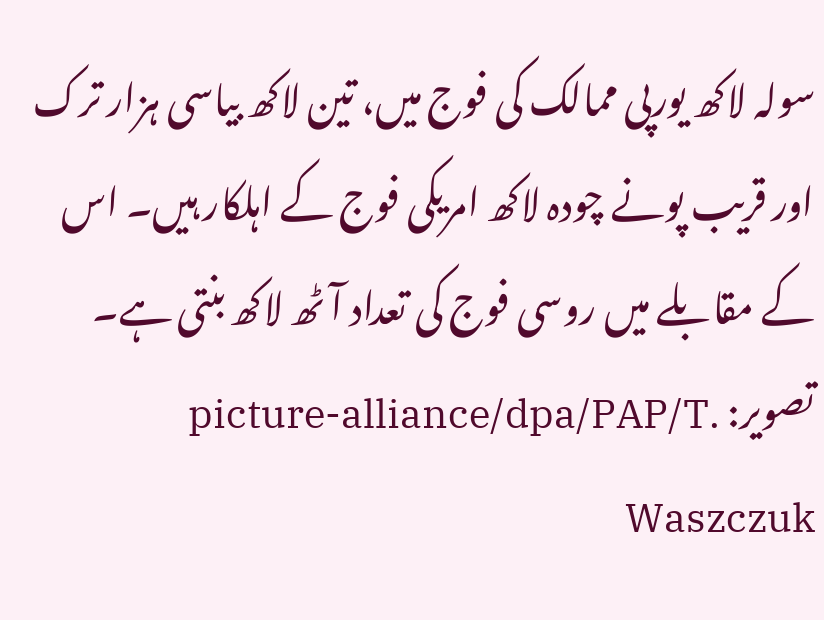سولہ لاکھ یورپی ممالک کی فوج میں، تین لاکھ بیاسی ہزار ترک اور قریب پونے چودہ لاکھ امریکی فوج کے اہلکار ہیں۔ اس کے مقابلے میں روسی فوج کی تعداد آٹھ لاکھ بنتی ہے۔
تصویر: picture-alliance/dpa/PAP/T. Waszczuk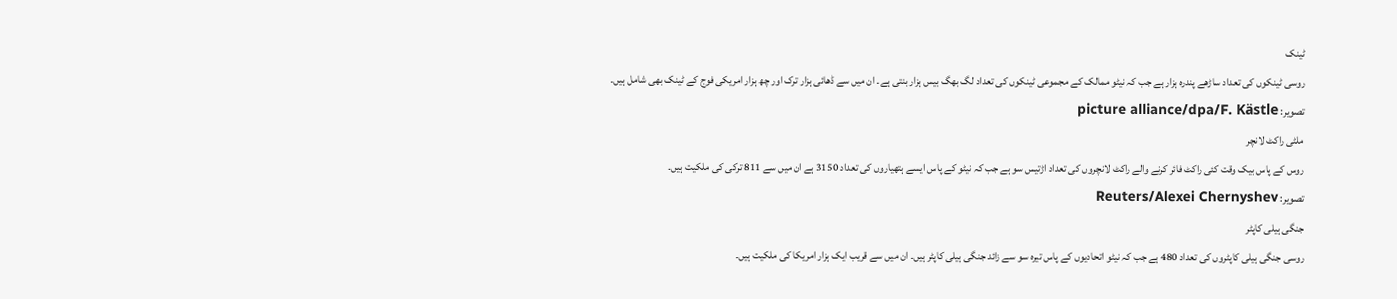ٹینک
روسی ٹینکوں کی تعداد ساڑھے پندرہ ہزار ہے جب کہ نیٹو ممالک کے مجموعی ٹینکوں کی تعداد لگ بھگ بیس ہزار بنتی ہے۔ ان میں سے ڈھائی ہزار ترک اور چھ ہزار امریکی فوج کے ٹینک بھی شامل ہیں۔
تصویر: picture alliance/dpa/F. Kästle
ملٹی راکٹ لانچر
روس کے پاس بیک وقت کئی راکٹ فائر کرنے والے راکٹ لانچروں کی تعداد اڑتیس سو ہے جب کہ نیٹو کے پاس ایسے ہتھیاروں کی تعداد 3150 ہے ان میں سے 811 ترکی کی ملکیت ہیں۔
تصویر: Reuters/Alexei Chernyshev
جنگی ہیلی کاپٹر
روسی جنگی ہیلی کاپٹروں کی تعداد 480 ہے جب کہ نیٹو اتحادیوں کے پاس تیرہ سو سے زائد جنگی ہیلی کاپٹر ہیں۔ ان میں سے قریب ایک ہزار امریکا کی ملکیت ہیں۔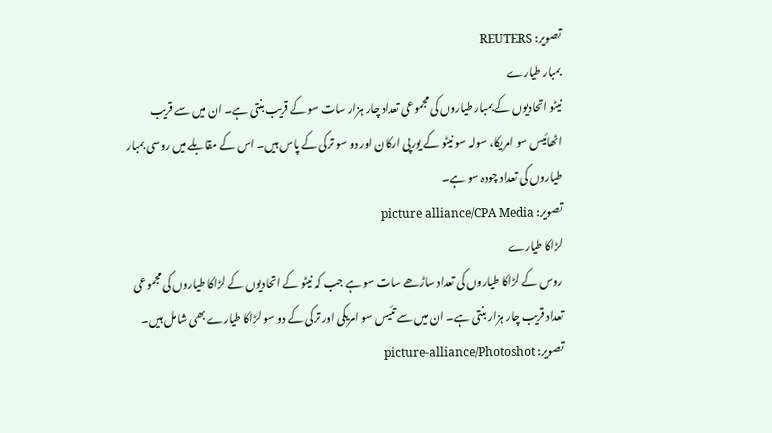تصویر: REUTERS
بمبار طیارے
نیٹو اتحادیوں کے بمبار طیاروں کی مجموعی تعداد چار ہزار سات سو کے قریب بنتی ہے۔ ان میں سے قریب اٹھائیس سو امریکا، سولہ سو نیٹو کے یورپی ارکان اور دو سو ترکی کے پاس ہیں۔ اس کے مقابلے میں روسی بمبار طیاروں کی تعداد چودہ سو ہے۔
تصویر: picture alliance/CPA Media
لڑاکا طیارے
روس کے لڑاکا طیاروں کی تعداد ساڑھے سات سو ہے جب کہ نیٹو کے اتحادیوں کے لڑاکا طیاروں کی مجموعی تعداد قریب چار ہزار بنتی ہے۔ ان میں سے تئیس سو امریکی اور ترکی کے دو سو لڑاکا طیارے بھی شامل ہیں۔
تصویر: picture-alliance/Photoshot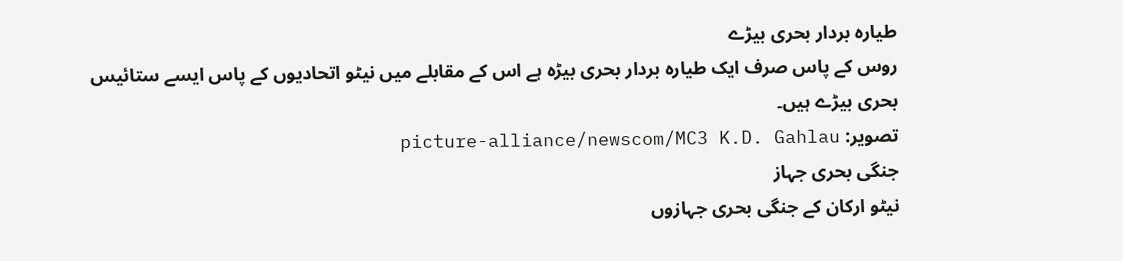طیارہ بردار بحری بیڑے
روس کے پاس صرف ایک طیارہ بردار بحری بیڑہ ہے اس کے مقابلے میں نیٹو اتحادیوں کے پاس ایسے ستائیس بحری بیڑے ہیں۔
تصویر: picture-alliance/newscom/MC3 K.D. Gahlau
جنگی بحری جہاز
نیٹو ارکان کے جنگی بحری جہازوں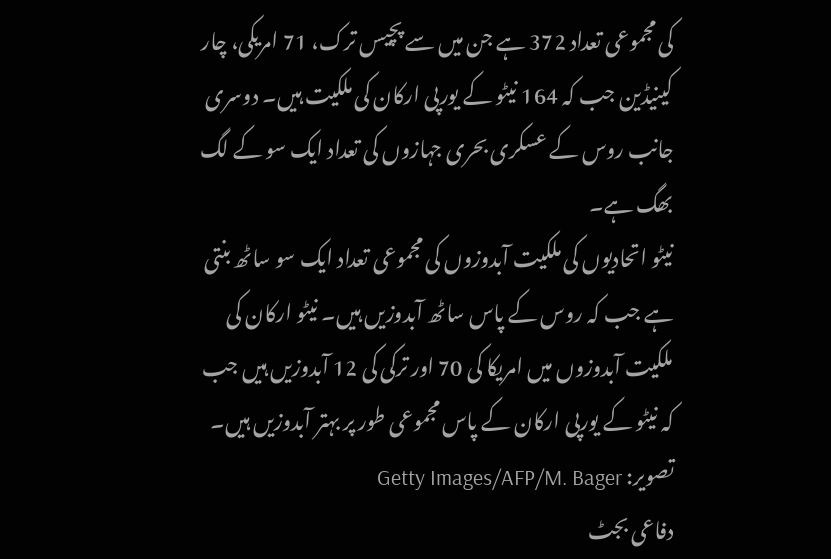کی مجموعی تعداد 372 ہے جن میں سے پچیس ترک، 71 امریکی، چار کینیڈین جب کہ 164 نیٹو کے یورپی ارکان کی ملکیت ہیں۔ دوسری جانب روس کے عسکری بحری جہازوں کی تعداد ایک سو کے لگ بھگ ہے۔
نیٹو اتحادیوں کی ملکیت آبدوزوں کی مجموعی تعداد ایک سو ساٹھ بنتی ہے جب کہ روس کے پاس ساٹھ آبدوزیں ہیں۔ نیٹو ارکان کی ملکیت آبدوزوں میں امریکا کی 70 اور ترکی کی 12 آبدوزیں ہیں جب کہ نیٹو کے یورپی ارکان کے پاس مجموعی طور پر بہتر آبدوزیں ہیں۔
تصویر: Getty Images/AFP/M. Bager
دفاعی بجٹ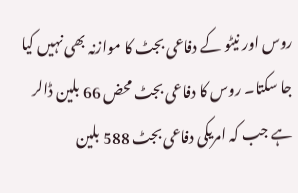روس اور نیٹو کے دفاعی بجٹ کا موازنہ بھی نہیں کیا جا سکتا۔ روس کا دفاعی بجٹ محض 66 بلین ڈالر ہے جب کہ امریکی دفاعی بجٹ 588 بلین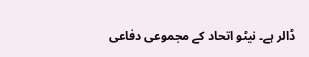ڈالر ہے۔ نیٹو اتحاد کے مجموعی دفاعی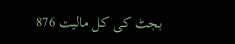بجٹ کی کل مالیت 876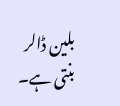بلین ڈالر بنتی ہے۔